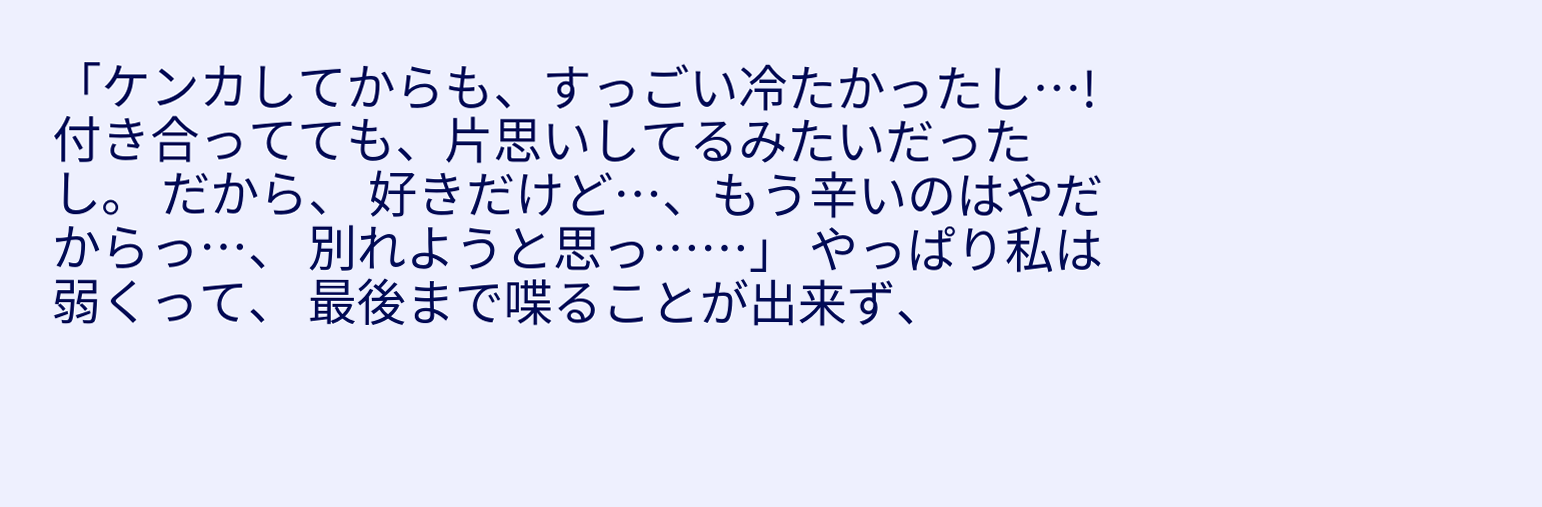「ケンカしてからも、すっごい冷たかったし…! 付き合ってても、片思いしてるみたいだったし。 だから、 好きだけど…、もう辛いのはやだからっ…、 別れようと思っ……」 やっぱり私は弱くって、 最後まで喋ることが出来ず、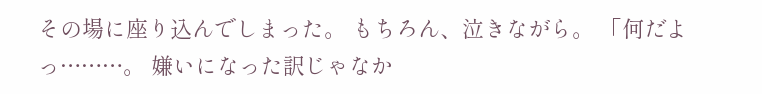その場に座り込んでしまった。 もちろん、泣きながら。 「何だよっ………。 嫌いになった訳じゃなか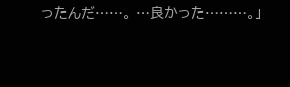ったんだ……。 …良かった………。」